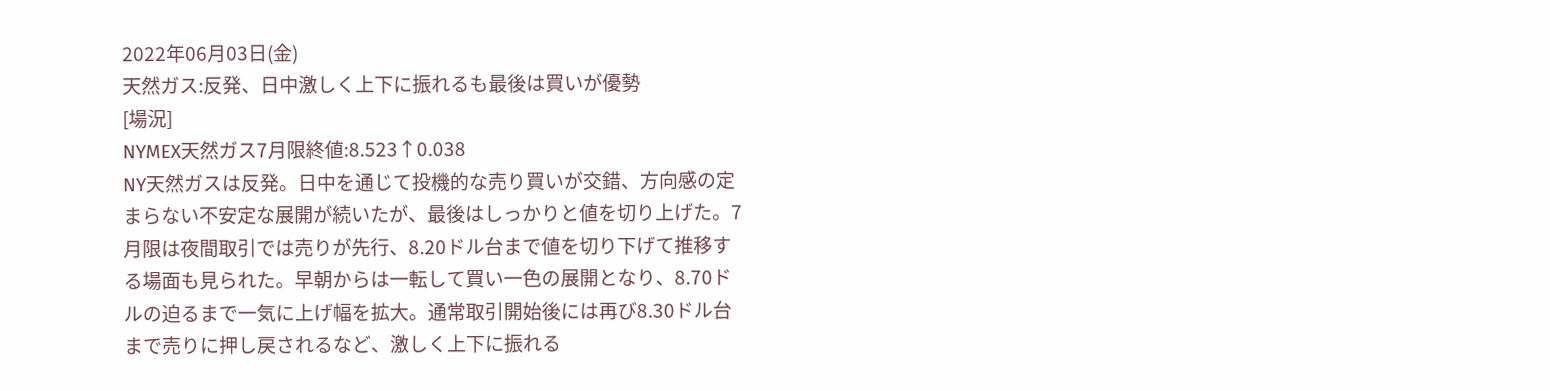2022年06月03日(金)
天然ガス:反発、日中激しく上下に振れるも最後は買いが優勢
[場況]
NYMEX天然ガス7月限終値:8.523↑0.038
NY天然ガスは反発。日中を通じて投機的な売り買いが交錯、方向感の定まらない不安定な展開が続いたが、最後はしっかりと値を切り上げた。7月限は夜間取引では売りが先行、8.20ドル台まで値を切り下げて推移する場面も見られた。早朝からは一転して買い一色の展開となり、8.70ドルの迫るまで一気に上げ幅を拡大。通常取引開始後には再び8.30ドル台まで売りに押し戻されるなど、激しく上下に振れる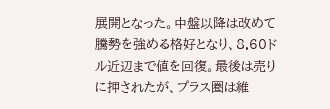展開となった。中盤以降は改めて騰勢を強める格好となり、8.60ドル近辺まで値を回復。最後は売りに押されたが、プラス圏は維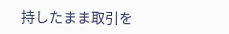持したまま取引を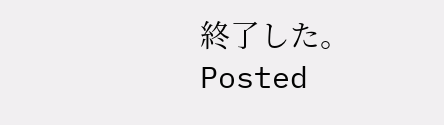終了した。
Posted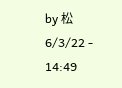by 松 6/3/22 - 14:49